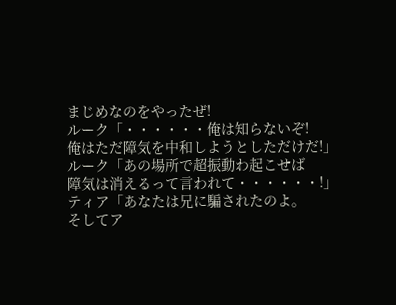まじめなのをやったぜ!
ルーク「・・・・・・俺は知らないぞ!
俺はただ障気を中和しようとしただけだ!」
ルーク「あの場所で超振動わ起こせば
障気は消えるって言われて・・・・・・!」
ティア「あなたは兄に騙されたのよ。
そしてア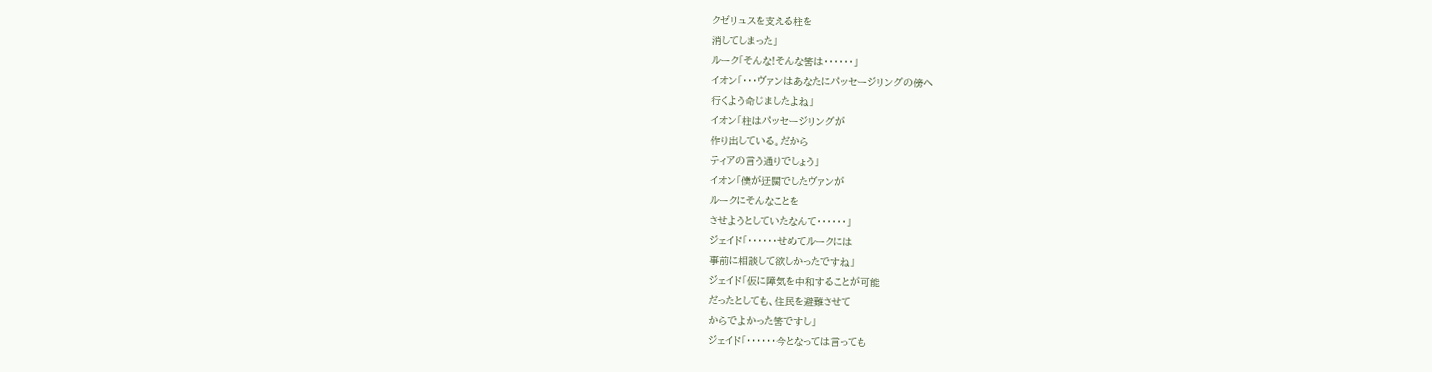クゼリュスを支える柱を
消してしまった」
ルーク「そんな!そんな筈は・・・・・・」
イオン「・・・ヴァンはあなたにパッセージリングの傍へ
行くよう命じましたよね」
イオン「柱はパッセージリングが
作り出している。だから
ティアの言う通りでしょう」
イオン「僕が迂闊でしたヴァンが
ルークにそんなことを
させようとしていたなんて・・・・・・」
ジェイド「・・・・・・せめてルークには
事前に相談して欲しかったですね」
ジェイド「仮に障気を中和することが可能
だったとしても、住民を避難させて
からでよかった筈ですし」
ジェイド「・・・・・・今となっては言っても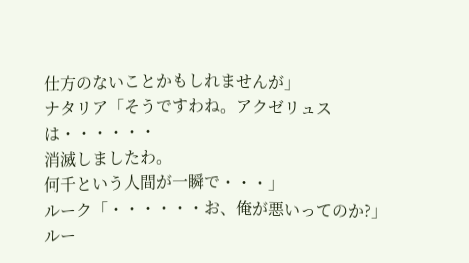仕方のないことかもしれませんが」
ナタリア「そうですわね。アクゼリュスは・・・・・・
消滅しましたわ。
何千という人間が一瞬で・・・」
ルーク「・・・・・・お、俺が悪いってのか?」
ルー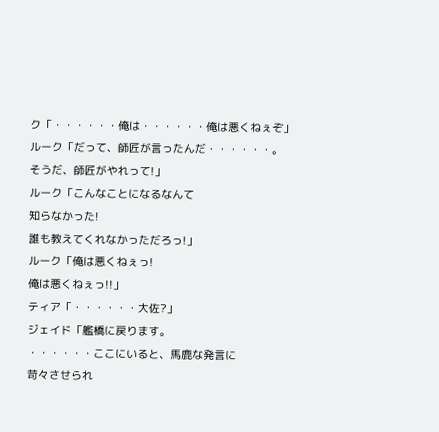ク「・・・・・・俺は・・・・・・俺は悪くねぇぞ」
ルーク「だって、師匠が言ったんだ・・・・・・。
そうだ、師匠がやれって!」
ルーク「こんなことになるなんて
知らなかった!
誰も教えてくれなかっただろっ!」
ルーク「俺は悪くねぇっ!
俺は悪くねぇっ!!」
ティア「・・・・・・大佐?」
ジェイド「艦橋に戻ります。
・・・・・・ここにいると、馬鹿な発言に
苛々させられ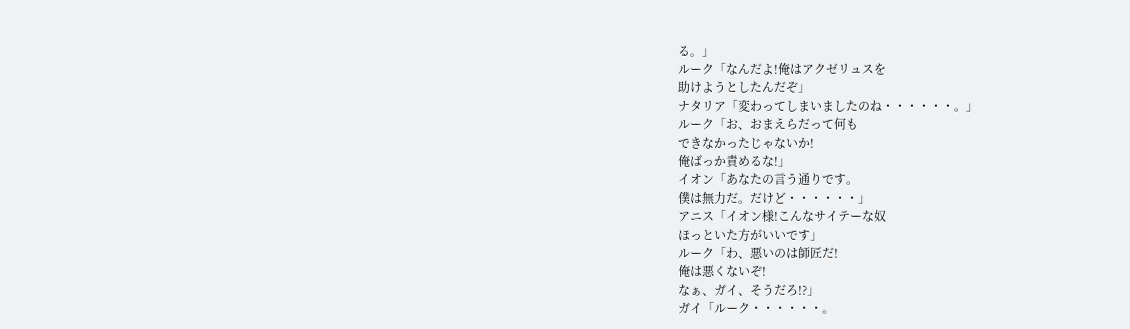る。」
ルーク「なんだよ!俺はアクゼリュスを
助けようとしたんだぞ」
ナタリア「変わってしまいましたのね・・・・・・。」
ルーク「お、おまえらだって何も
できなかったじゃないか!
俺ばっか責めるな!」
イオン「あなたの言う通りです。
僕は無力だ。だけど・・・・・・」
アニス「イオン様!こんなサイテーな奴
ほっといた方がいいです」
ルーク「わ、悪いのは師匠だ!
俺は悪くないぞ!
なぁ、ガイ、そうだろ!?」
ガイ「ルーク・・・・・・。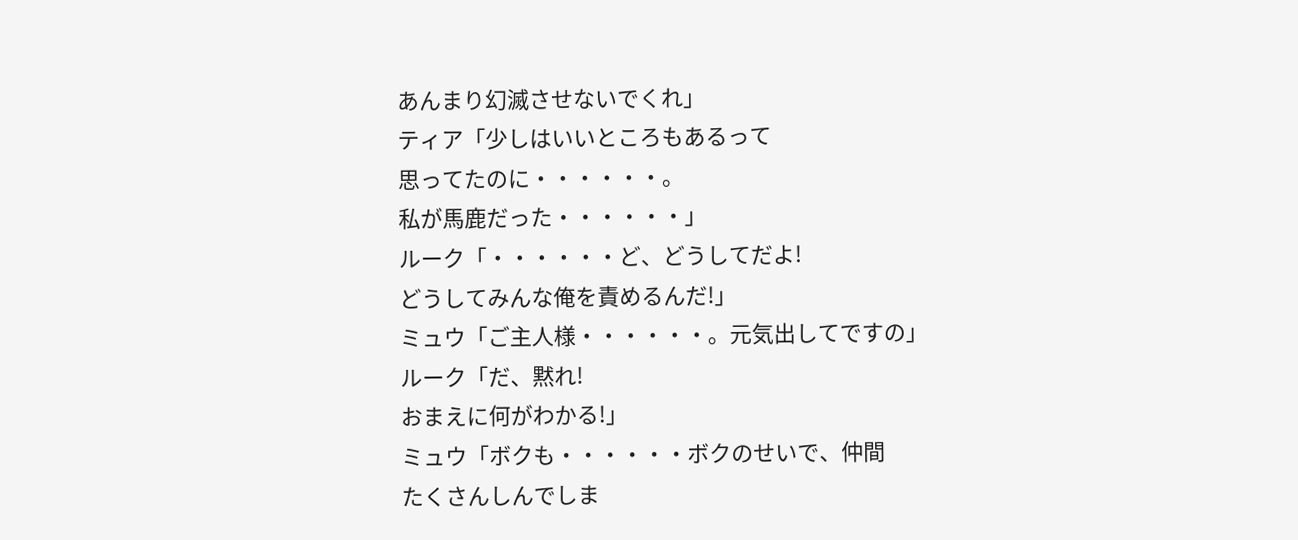あんまり幻滅させないでくれ」
ティア「少しはいいところもあるって
思ってたのに・・・・・・。
私が馬鹿だった・・・・・・」
ルーク「・・・・・・ど、どうしてだよ!
どうしてみんな俺を責めるんだ!」
ミュウ「ご主人様・・・・・・。元気出してですの」
ルーク「だ、黙れ!
おまえに何がわかる!」
ミュウ「ボクも・・・・・・ボクのせいで、仲間
たくさんしんでしま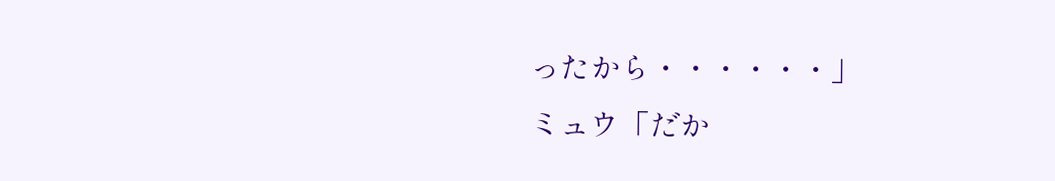ったから・・・・・・」
ミュウ「だか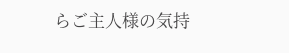らご主人様の気持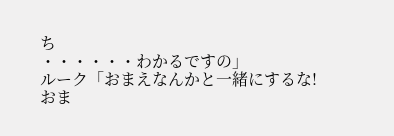ち
・・・・・・わかるですの」
ルーク「おまえなんかと一緒にするな!
おま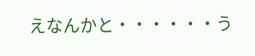えなんかと・・・・・・う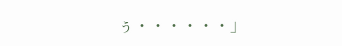ぅ・・・・・・」